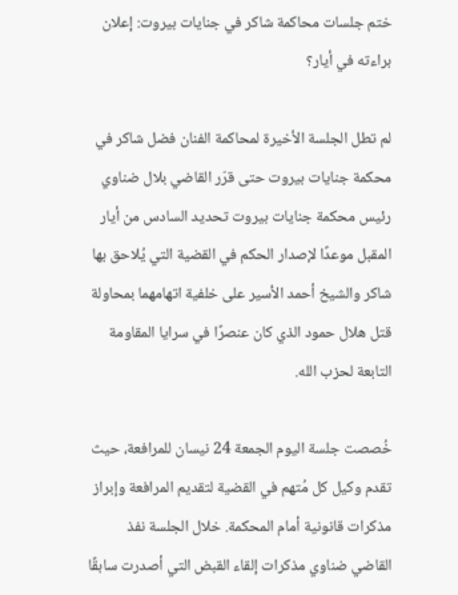ختم جلسات محاكمة شاكر في جنايات بيروت: إعلان براءته في أيار؟

لم تطل الجلسة الأخيرة لمحاكمة الفنان فضل شاكر في محكمة جنايات بيروت حتى قرّر القاضي بلال ضناوي رئيس محكمة جنايات بيروت تحديد السادس من أيار المقبل موعدًا لإصدار الحكم في القضية التي يُلاحق بها شاكر والشيخ أحمد الأسير على خلفية اتهامهما بمحاولة قتل هلال حمود الذي كان عنصرًا في سرايا المقاومة التابعة لحزب الله.

خُصصت جلسة اليوم الجمعة 24 نيسان للمرافعة، حيث تقدم وكيل كل مُتهم في القضية لتقديم المرافعة وإبراز مذكرات قانونية أمام المحكمة. خلال الجلسة نفذ القاضي ضناوي مذكرات إلقاء القبض التي أصدرت سابقًا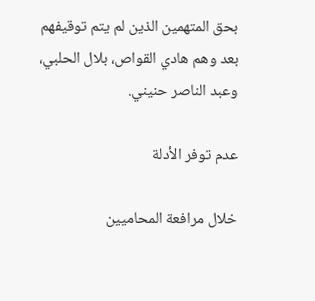بحق المتهمين الذين لم يتم توقيفهم بعد وهم هادي القواص، بلال الحلبي، وعبد الناصر حنيني.

عدم توفر الأدلة

خلال مرافعة المحاميين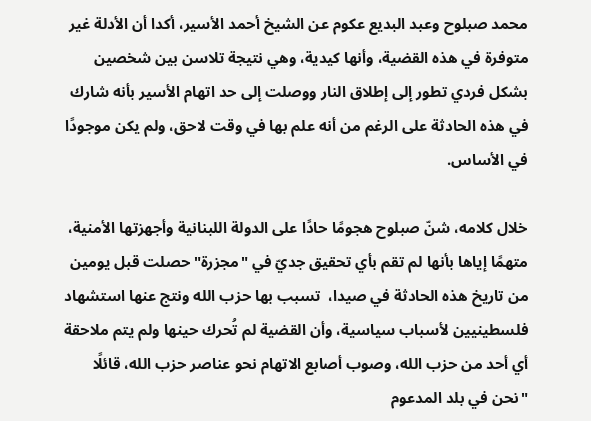محمد صبلوح وعبد البديع عكوم عن الشيخ أحمد الأسير، أكدا أن الأدلة غير متوفرة في هذه القضية، وأنها كيدية، وهي نتيجة تلاسن بين شخصين بشكل فردي تطور إلى إطلاق النار ووصلت إلى حد اتهام الأسير بأنه شارك في هذه الحادثة على الرغم من أنه علم بها في وقت لاحق، ولم يكن موجودًا في الأساس.

خلال كلامه، شنّ صبلوح هجومًا حادًا على الدولة اللبنانية وأجهزتها الأمنية، متهمًا إياها بأنها لم تقم بأي تحقيق جديّ في "مجزرة" حصلت قبل يومين من تاريخ هذه الحادثة في صيدا،  تسبب بها حزب الله ونتج عنها استشهاد فلسطينيين لأسباب سياسية، وأن القضية لم تُحرك حينها ولم يتم ملاحقة أي أحد من حزب الله، وصوب أصابع الاتهام نحو عناصر حزب الله، قائلًا "نحن في بلد المدعوم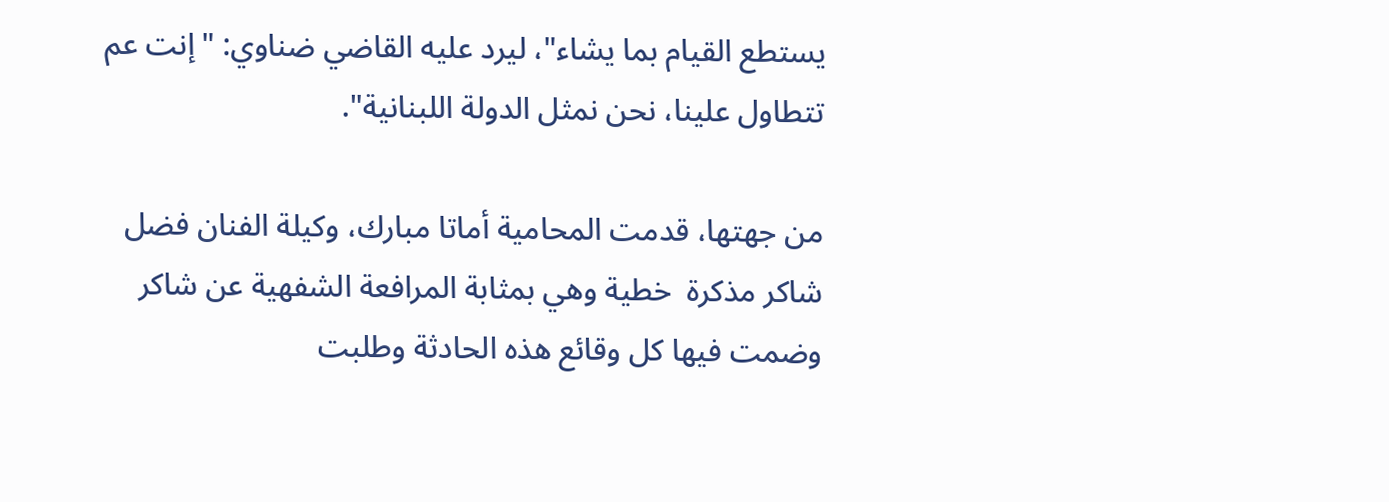يستطع القيام بما يشاء"، ليرد عليه القاضي ضناوي: "إنت عم تتطاول علينا، نحن نمثل الدولة اللبنانية".

من جهتها، قدمت المحامية أماتا مبارك، وكيلة الفنان فضل شاكر مذكرة  خطية وهي بمثابة المرافعة الشفهية عن شاكر وضمت فيها كل وقائع هذه الحادثة وطلبت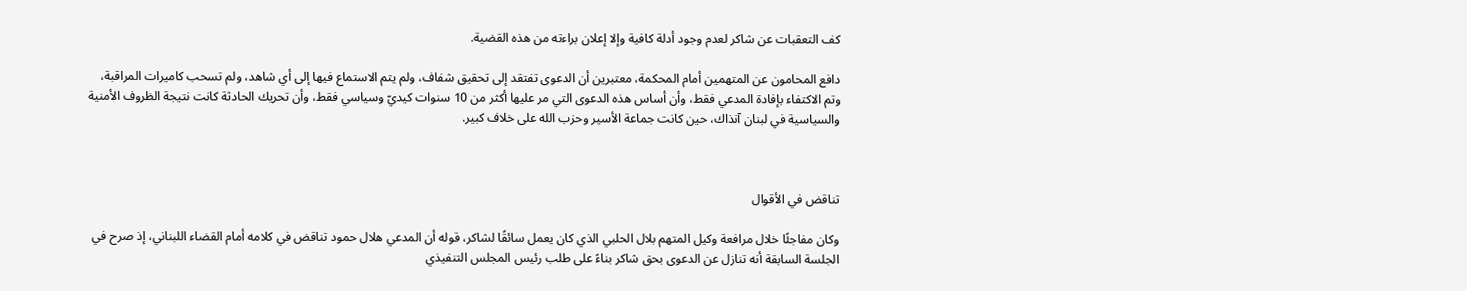كف التعقبات عن شاكر لعدم وجود أدلة كافية وإلا إعلان براءته من هذه القضية.

دافع المحامون عن المتهمين أمام المحكمة، معتبرين أن الدعوى تفتقد إلى تحقيق شفاف، ولم يتم الاستماع فيها إلى أي شاهد، ولم تسحب كاميرات المراقبة، وتم الاكتفاء بإفادة المدعي فقط، وأن أساس هذه الدعوى التي مر عليها أكثر من 10 سنوات كيديّ وسياسي فقط، وأن تحريك الحادثة كانت نتيجة الظروف الأمنية والسياسية في لبنان آنذاك، حين كانت جماعة الأسير وحزب الله على خلاف كبير.



تناقض في الأقوال

وكان مفاجئًا خلال مرافعة وكيل المتهم بلال الحلبي الذي كان يعمل سائقًا لشاكر، قوله أن المدعي هلال حمود تناقض في كلامه أمام القضاء اللبناني، إذ صرح في الجلسة السابقة أنه تنازل عن الدعوى بحق شاكر بناءً على طلب رئيس المجلس التنفيذي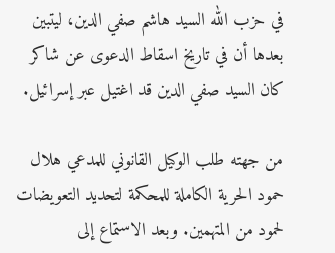في حزب الله السيد هاشم صفي الدين، ليتبين بعدها أن في تاريخ اسقاط الدعوى عن شاكر كان السيد صفي الدين قد اغتيل عبر إسرائيل.

من جهته طلب الوكيل القانوني للمدعي هلال حمود الحرية الكاملة للمحكمة لتحديد التعويضات لحمود من المتهمين. وبعد الاستماع إلى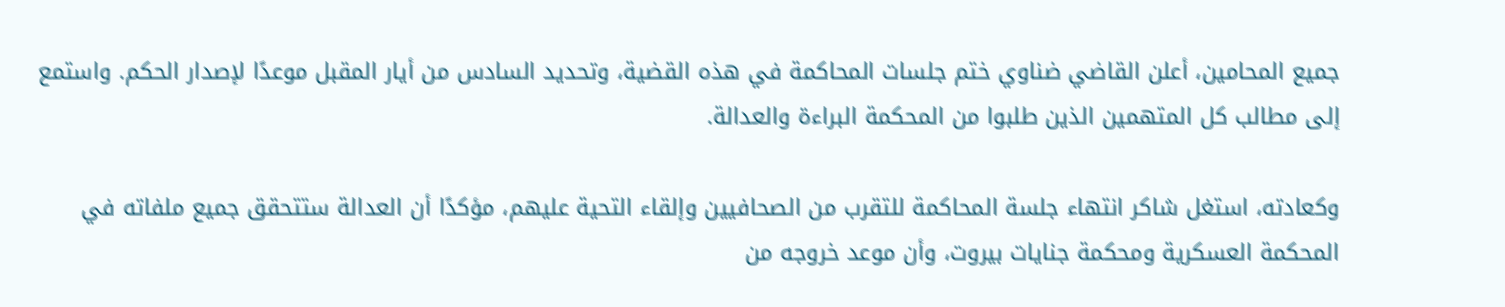جميع المحامين، أعلن القاضي ضناوي ختم جلسات المحاكمة في هذه القضية، وتحديد السادس من أيار المقبل موعدًا لإصدار الحكم. واستمع إلى مطالب كل المتهمين الذين طلبوا من المحكمة البراءة والعدالة.

وكعادته، استغل شاكر انتهاء جلسة المحاكمة للتقرب من الصحافيين وإلقاء التحية عليهم، مؤكدًا أن العدالة ستتحقق جميع ملفاته في المحكمة العسكرية ومحكمة جنايات بيروت، وأن موعد خروجه من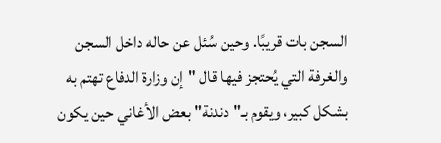السجن بات قريبًا. وحين سُئل عن حاله داخل السجن والغرفة التي يُحتجز فيها قال "إن وزارة الدفاع تهتم به بشكل كبير، ويقوم بـ"دندنة" بعض الأغاني حين يكون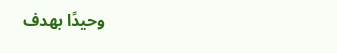وحيدًا بهدف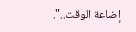إضاعة الوقت..".